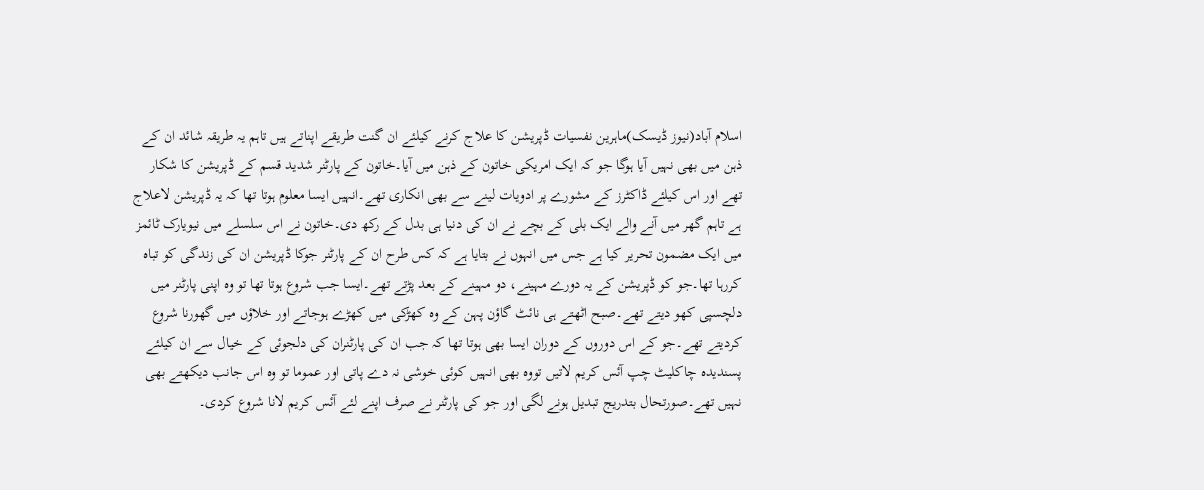اسلام آباد(نیوز ڈیسک)ماہرین نفسیات ڈپریشن کا علاج کرنے کیلئے ان گنت طریقے اپناتے ہیں تاہم یہ طریقہ شائد ان کے ذہن میں بھی نہیں آیا ہوگا جو کہ ایک امریکی خاتون کے ذہن میں آیا۔خاتون کے پارٹنر شدید قسم کے ڈپریشن کا شکار تھے اور اس کیلئے ڈاکٹرز کے مشورے پر ادویات لینے سے بھی انکاری تھے۔انہیں ایسا معلوم ہوتا تھا کہ یہ ڈپریشن لاعلاج ہے تاہم گھر میں آنے والے ایک بلی کے بچے نے ان کی دنیا ہی بدل کے رکھ دی۔خاتون نے اس سلسلے میں نیویارک ٹائمز میں ایک مضمون تحریر کیا ہے جس میں انہوں نے بتایا ہے کہ کس طرح ان کے پارٹنر جوکا ڈپریشن ان کی زندگی کو تباہ کررہا تھا۔جو کو ڈپریشن کے یہ دورے مہینے، دو مہینے کے بعد پڑتے تھے۔ایسا جب شروع ہوتا تھا تو وہ اپنی پارٹنر میں دلچسپی کھو دیتے تھے۔صبح اٹھتے ہی نائٹ گاؤن پہن کے وہ کھڑکی میں کھڑے ہوجاتے اور خلاؤں میں گھورنا شروع کردیتے تھے۔جو کے اس دوروں کے دوران ایسا بھی ہوتا تھا کہ جب ان کی پارٹنران کی دلجوئی کے خیال سے ان کیلئے پسندیدہ چاکلیٹ چپ آئس کریم لاتیں تووہ بھی انہیں کوئی خوشی نہ دے پاتی اور عموما تو وہ اس جانب دیکھتے بھی نہیں تھے۔صورتحال بتدریج تبدیل ہونے لگی اور جو کی پارٹنر نے صرف اپنے لئے آئس کریم لانا شروع کردی۔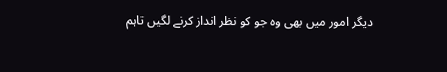دیگر امور میں بھی وہ جو کو نظر انداز کرنے لگیں تاہم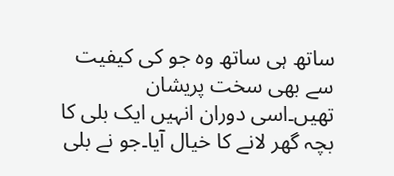ساتھ ہی ساتھ وہ جو کی کیفیت سے بھی سخت پریشان تھیں۔اسی دوران انہیں ایک بلی کا بچہ گھر لانے کا خیال آیا۔جو نے بلی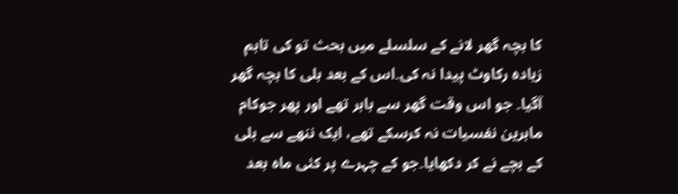کا بچہ گھر لانے کے سلسلے میں بحث تو کی تاہم زیادہ رکاوٹ پیدا نہ کی۔اس کے بعد بلی کا بچہ گھر آگیا۔ جو اس وقت گھر سے باہر تھے اور پھر جوکام ماہرین نفسیات نہ کرسکے تھے، ایک ننھے سے بلی کے بچے نے کر دکھایا۔جو کے چہرے پر کئی ماہ بعد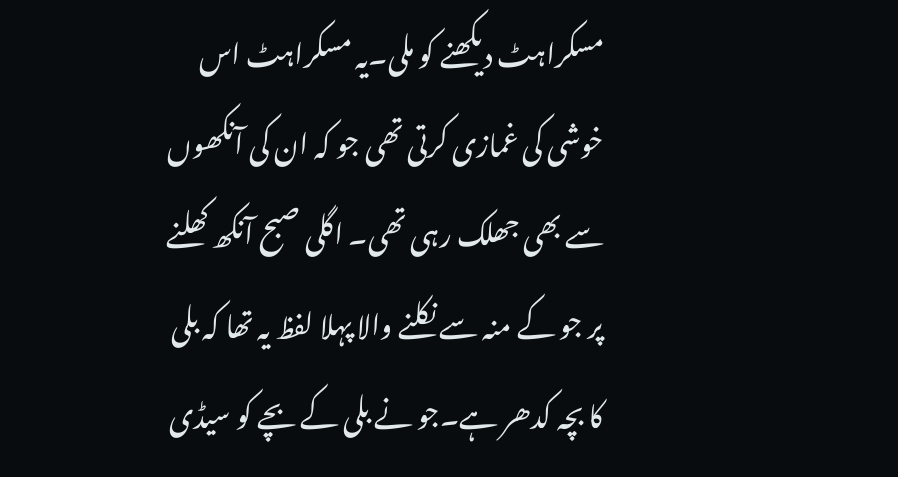مسکراہٹ دیکھنے کو ملی۔یہ مسکراہٹ اس خوشی کی غمازی کرتی تھی جو کہ ان کی آنکھوں سے بھی جھلک رہی تھی۔ اگلی صبح آنکھ کھلنے پر جو کے منہ سے نکلنے والا پہلا لفظ یہ تھا کہ بلی کا بچہ کدھر ہے۔جو نے بلی کے بچے کو سیڈی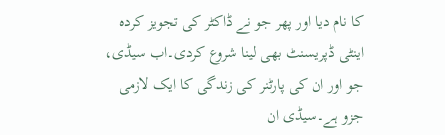کا نام دیا اور پھر جو نے ڈاکٹر کی تجویز کردہ اینٹی ڈپریسنٹ بھی لینا شروع کردی۔اب سیڈی، جو اور ان کی پارٹنر کی زندگی کا ایک لازمی جزو ہے۔سیڈی ان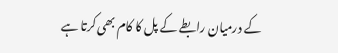کے درمیان رابطے کے پل کا کام بھی کرتا ہے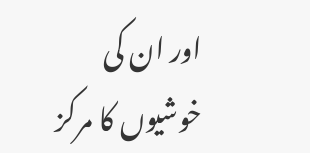اور ان کی خوشیوں کا مرکز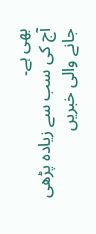بھی ہے۔
آج کی سب سے زیادہ پڑھی جانے والی خبریں